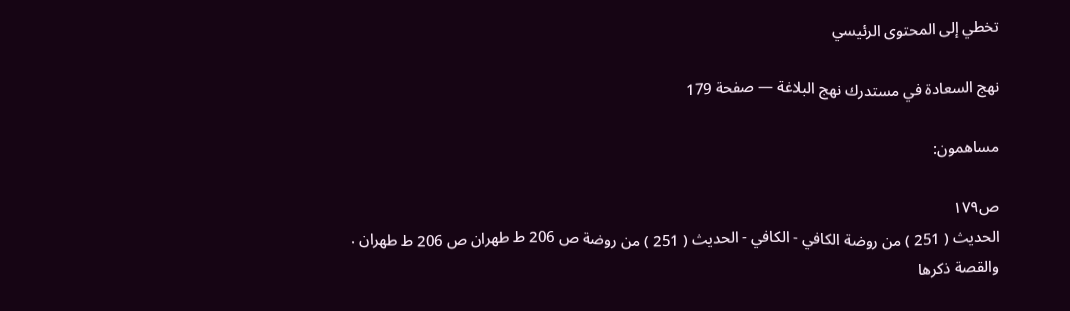تخطي إلى المحتوى الرئيسي

نهج السعادة في مستدرك نهج البلاغة — صفحة 179

مساهمون:

ص١٧٩
الحديث ( 251 ) من روضة الكافي - الكافي - الحديث ( 251 ) من روضة ص 206 ط طهران ص 206 ط طهران . والقصة ذكرها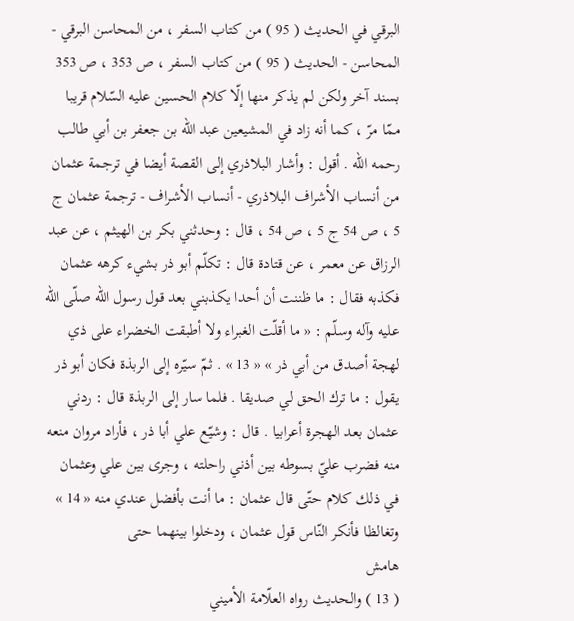البرقي في الحديث ( 95 ) من كتاب السفر ، من المحاسن البرقي - المحاسن - الحديث ( 95 ) من كتاب السفر ، ص 353 ، ص 353 بسند آخر ولكن لم يذكر منها إلّا كلام الحسين عليه السّلام قريبا ممّا مرّ ، كما أنه زاد في المشيعين عبد اللّه بن جعفر بن أبي طالب رحمه اللّه . أقول : وأشار البلاذري إلى القصة أيضا في ترجمة عثمان من أنساب الأشراف البلاذري - أنساب الأشراف - ترجمة عثمان ج 5 ، ص 54 ج 5 ، ص 54 ، قال : وحدثني بكر بن الهيثم ، عن عبد الرزاق عن معمر ، عن قتادة قال : تكلّم أبو ذر بشيء كرهه عثمان فكذبه فقال : ما ظننت أن أحدا يكذبني بعد قول رسول اللّه صلّى اللّه عليه وآله وسلّم : « ما أقلّت الغبراء ولا أطبقت الخضراء على ذي لهجة أصدق من أبي ذر » « 13 » . ثمّ سيّره إلى الربذة فكان أبو ذر يقول : ما ترك الحق لي صديقا . فلما سار إلى الربذة قال : ردني عثمان بعد الهجرة أعرابيا . قال : وشيّع علي أبا ذر ، فأراد مروان منعه منه فضرب عليّ بسوطه بين أذني راحلته ، وجرى بين علي وعثمان في ذلك كلام حتّى قال عثمان : ما أنت بأفضل عندي منه « 14 » وتغالظا فأنكر النّاس قول عثمان ، ودخلوا بينهما حتى
هامش
( 13 ) والحديث رواه العلّامة الأميني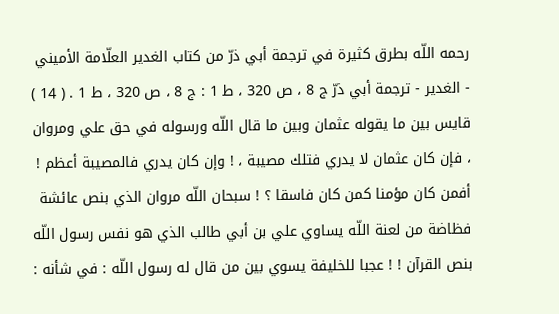رحمه اللّه بطرق كثيرة في ترجمة أبي ذرّ من كتاب الغدير العلّامة الأميني - الغدير - ترجمة أبي ذرّ ج 8 ، ص 320 ، ط 1 : ج 8 ، ص 320 ، ط 1 . ( 14 ) قايس بين ما يقوله عثمان وبين ما قال اللّه ورسوله في حق علي ومروان ، فإن كان عثمان لا يدري فتلك مصيبة ، ! وإن كان يدري فالمصيبة أعظم ! أفمن كان مؤمنا كمن كان فاسقا ؟ ! سبحان اللّه مروان الذي بنص عائشة فظاضة من لعنة اللّه يساوي علي بن أبي طالب الذي هو نفس رسول اللّه بنص القرآن ! ! عجبا للخليفة يسوي بين من قال له رسول اللّه : في شأنه :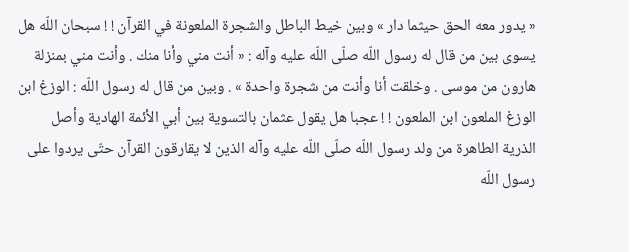« يدور معه الحق حيثما دار » وبين خيط الباطل والشجرة الملعونة في القرآن ! ! سبحان اللّه هل يسوى بين من قال له رسول اللّه صلّى اللّه عليه وآله : « أنت مني وأنا منك . وأنت مني بمنزلة هارون من موسى . وخلقت أنا وأنت من شجرة واحدة » . وبين من قال له رسول اللّه : الوزغ ابن الوزغ الملعون ابن الملعون ! ! عجبا هل يقول عثمان بالتسوية بين أبي الأئمة الهادية وأصل الذرية الطاهرة من ولد رسول اللّه صلّى اللّه عليه وآله الذين لا يقارقون القرآن حتّى يردوا على رسول اللّه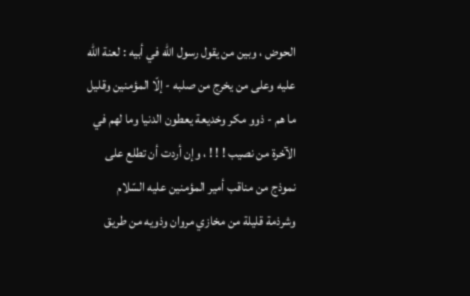الحوض ، وبين من يقول رسول اللّه في أبيه : لعنة اللّه عليه وعلى من يخرج من صلبه - إلّا المؤمنين وقليل ما هم - ذوو مكر وخديعة يعطون الدنيا وما لهم في الآخرة من نصيب ! ! ! ، وإن أردت أن تطلع على نموذج من مناقب أمير المؤمنين عليه السّلام وشرذمة قليلة من مخازي مروان وذويه من طريق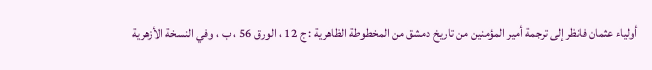أولياء عثمان فانظر إلى ترجمة أمير المؤمنين من تاريخ دمشق من المخطوطة الظاهرية : ج 12 ، الورق 56 ، ب ، وفي النسخة الأزهرية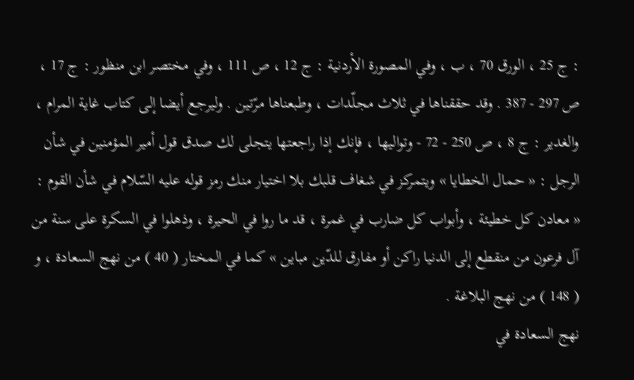: ج 25 ، الورق 70 ، ب ، وفي المصورة الأردنية : ج 12 ، ص 111 ، وفي مختصر ابن منظور : ج 17 ، ص 297 - 387 . وقد حققناها في ثلاث مجلّدات ، وطبعناها مرّتين . وليرجع أيضا إلى كتاب غاية المرام ، والغدير : ج 8 ، ص 250 - 72 - وتواليها ، فإنك إذا راجعتها يتجلى لك صدق قول أمير المؤمنين في شأن الرجل : « حمال الخطايا » ويتمركز في شغاف قلبك بلا اختيار منك رمز قوله عليه السّلام في شأن القوم : « معادن كل خطيئة ، وأبواب كل ضارب في غمرة ، قد ما روا في الحيرة ، وذهلوا في السكرة على سنة من آل فرعون من منقطع إلى الدنيا راكن أو مفارق للدّين مباين » كما في المختار ( 40 ) من نهج السعادة ، و ( 148 ) من نهج البلاغة .
نهج السعادة في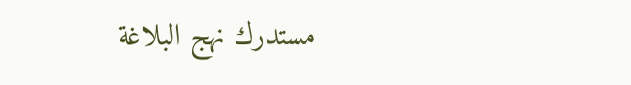مستدرك نهج البلاغة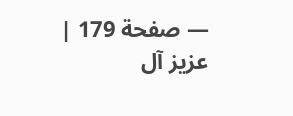— صفحة 179 | عزيز آل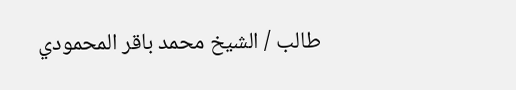طالب / الشيخ محمد باقر المحمودي